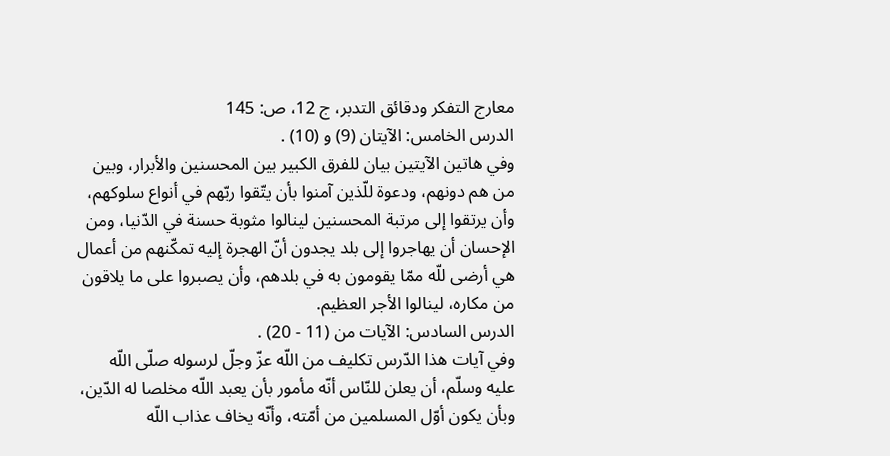معارج التفكر ودقائق التدبر، ج 12، ص: 145
الدرس الخامس: الآيتان (9) و (10) .
وفي هاتين الآيتين بيان للفرق الكبير بين المحسنين والأبرار، وبين من هم دونهم، ودعوة للّذين آمنوا بأن يتّقوا ربّهم في أنواع سلوكهم، وأن يرتقوا إلى مرتبة المحسنين لينالوا مثوبة حسنة في الدّنيا، ومن الإحسان أن يهاجروا إلى بلد يجدون أنّ الهجرة إليه تمكّنهم من أعمال هي أرضى للّه ممّا يقومون به في بلدهم، وأن يصبروا على ما يلاقون من مكاره، لينالوا الأجر العظيم.
الدرس السادس: الآيات من (11 - 20) .
وفي آيات هذا الدّرس تكليف من اللّه عزّ وجلّ لرسوله صلّى اللّه عليه وسلّم، أن يعلن للنّاس أنّه مأمور بأن يعبد اللّه مخلصا له الدّين، وبأن يكون أوّل المسلمين من أمّته، وأنّه يخاف عذاب اللّه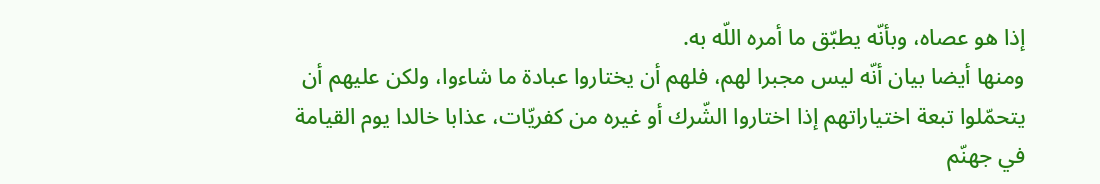إذا هو عصاه، وبأنّه يطبّق ما أمره اللّه به.
ومنها أيضا بيان أنّه ليس مجبرا لهم، فلهم أن يختاروا عبادة ما شاءوا، ولكن عليهم أن يتحمّلوا تبعة اختياراتهم إذا اختاروا الشّرك أو غيره من كفريّات، عذابا خالدا يوم القيامة في جهنّم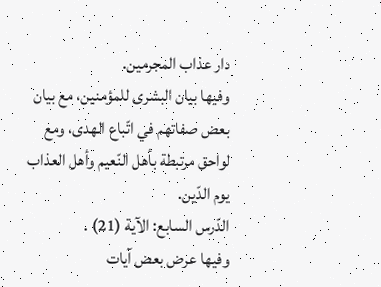دار عذاب المجرمين.
وفيها بيان البشرى للمؤمنين، مع بيان بعض صفاتهم في اتّباع الهدى، ومع لواحق مرتبطة بأهل النّعيم وأهل العذاب يوم الدّين.
الدّرس السابع: الآية (21) .
وفيها عرض بعض آيات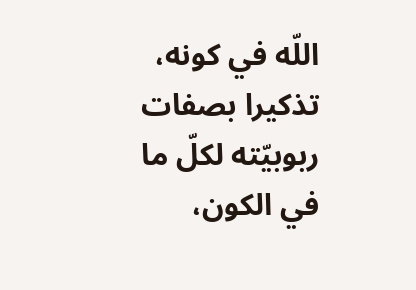اللّه في كونه، تذكيرا بصفات ربوبيّته لكلّ ما في الكون،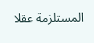المستلزمة عقلا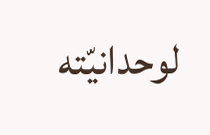لوحدانيّته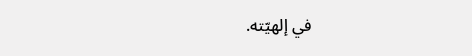في إلهيّته.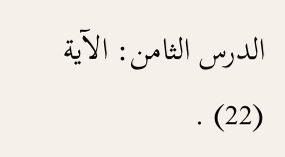الدرس الثامن: الآية (22) .